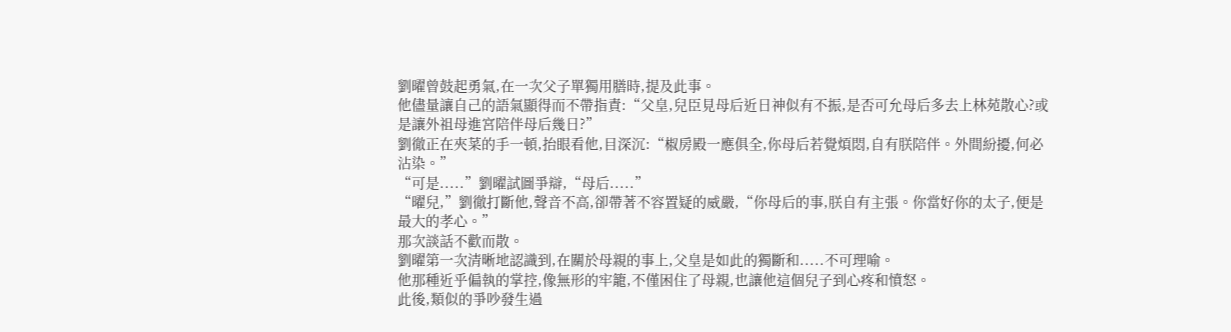劉曜曾鼓起勇氣,在一次父子單獨用膳時,提及此事。
他儘量讓自己的語氣顯得而不帶指責:“父皇,兒臣見母后近日神似有不振,是否可允母后多去上林苑散心?或是讓外祖母進宮陪伴母后幾日?”
劉徹正在夾菜的手一頓,抬眼看他,目深沉:“椒房殿一應俱全,你母后若覺煩悶,自有朕陪伴。外間紛擾,何必沾染。”
“可是.....”劉曜試圖爭辯,“母后.....”
“曜兒,”劉徹打斷他,聲音不高,卻帶著不容置疑的威嚴,“你母后的事,朕自有主張。你當好你的太子,便是最大的孝心。”
那次談話不歡而散。
劉曜第一次清晰地認識到,在關於母親的事上,父皇是如此的獨斷和.....不可理喻。
他那種近乎偏執的掌控,像無形的牢籠,不僅困住了母親,也讓他這個兒子到心疼和憤怒。
此後,類似的爭吵發生過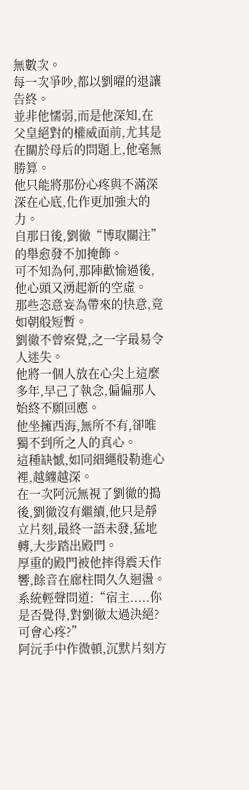無數次。
每一次爭吵,都以劉曜的退讓告終。
並非他懦弱,而是他深知,在父皇絕對的權威面前,尤其是在關於母后的問題上,他毫無勝算。
他只能將那份心疼與不滿深深在心底,化作更加強大的力。
自那日後,劉徹“博取關注”的舉愈發不加掩飾。
可不知為何,那陣歡愉過後,他心頭又湧起新的空虛。
那些恣意妄為帶來的快意,竟如朝般短暫。
劉徹不曾察覺,之一字最易令人迷失。
他將一個人放在心尖上這麼多年,早己了執念,偏偏那人始終不願回應。
他坐擁西海,無所不有,卻唯獨不到所之人的真心。
這種缺憾,如同細繩般勒進心裡,越纏越深。
在一次阿沅無視了劉徹的搗後,劉徹沒有繼續,他只是靜立片刻,最終一語未發,猛地轉,大步踏出殿門。
厚重的殿門被他摔得震天作響,餘音在廊柱間久久迴盪。
系統輕聲問道:“宿主.....你是否覺得,對劉徹太過決絕?可會心疼?”
阿沅手中作微頓,沉默片刻方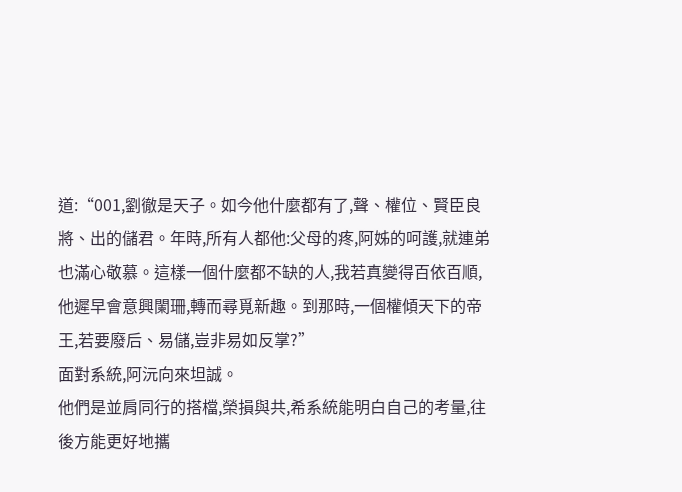道:“001,劉徹是天子。如今他什麼都有了,聲、權位、賢臣良將、出的儲君。年時,所有人都他:父母的疼,阿姊的呵護,就連弟也滿心敬慕。這樣一個什麼都不缺的人,我若真變得百依百順,他遲早會意興闌珊,轉而尋覓新趣。到那時,一個權傾天下的帝王,若要廢后、易儲,豈非易如反掌?”
面對系統,阿沅向來坦誠。
他們是並肩同行的搭檔,榮損與共,希系統能明白自己的考量,往後方能更好地攜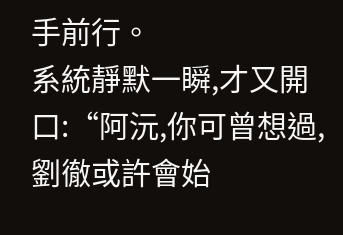手前行。
系統靜默一瞬,才又開口:“阿沅,你可曾想過,劉徹或許會始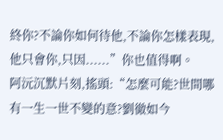終你?不論你如何待他,不論你怎樣表現,他只會你,只因......”你也值得啊。
阿沅沉默片刻,搖頭:“怎麼可能?世間哪有一生一世不變的意?劉徹如今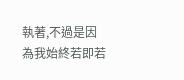執著,不過是因為我始終若即若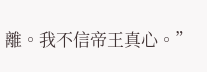離。我不信帝王真心。”